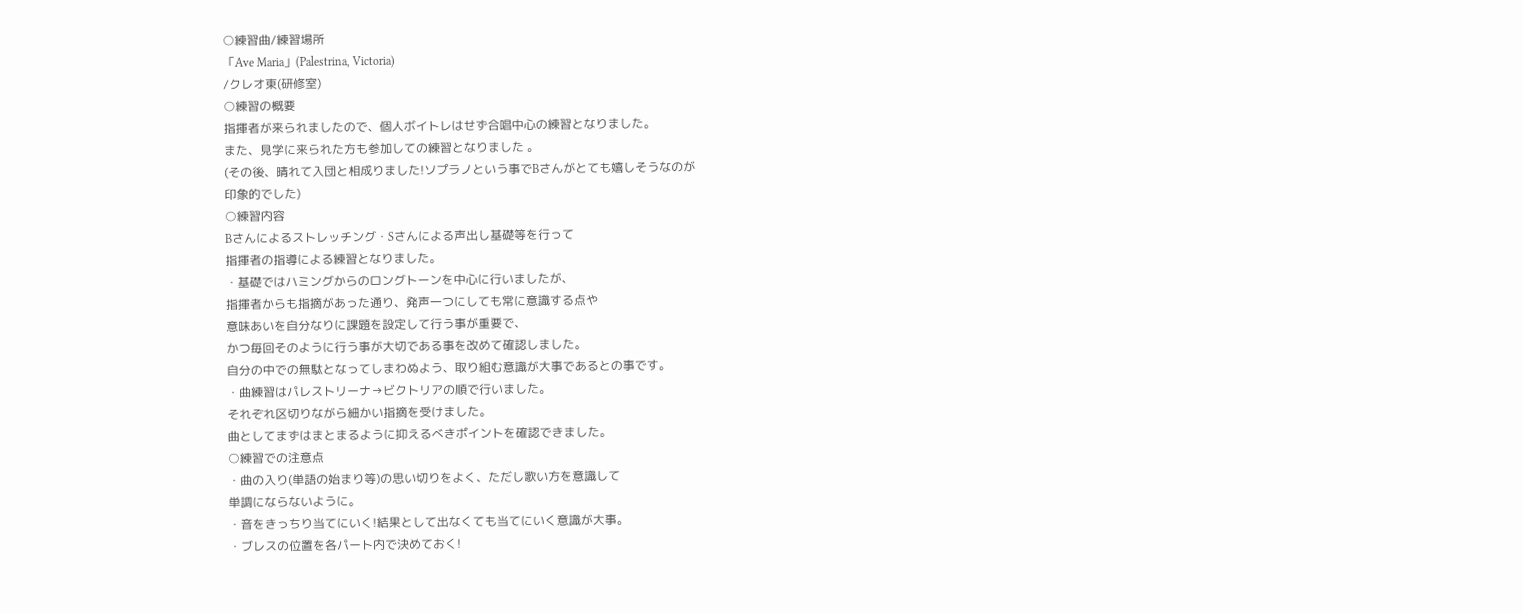○練習曲/練習場所
「Ave Maria」(Palestrina, Victoria)
/クレオ東(研修室)
○練習の概要
指揮者が来られましたので、個人ボイトレはせず合唱中心の練習となりました。
また、見学に来られた方も参加しての練習となりました 。
(その後、晴れて入団と相成りました!ソプラノという事でBさんがとても嬉しそうなのが
印象的でした)
○練習内容
Bさんによるストレッチング・Sさんによる声出し基礎等を行って
指揮者の指導による練習となりました。
・基礎ではハミングからのロングトーンを中心に行いましたが、
指揮者からも指摘があった通り、発声一つにしても常に意識する点や
意味あいを自分なりに課題を設定して行う事が重要で、
かつ毎回そのように行う事が大切である事を改めて確認しました。
自分の中での無駄となってしまわぬよう、取り組む意識が大事であるとの事です。
・曲練習はパレストリーナ→ビクトリアの順で行いました。
それぞれ区切りながら細かい指摘を受けました。
曲としてまずはまとまるように抑えるべきポイントを確認できました。
○練習での注意点
・曲の入り(単語の始まり等)の思い切りをよく、ただし歌い方を意識して
単調にならないように。
・音をきっちり当てにいく!結果として出なくても当てにいく意識が大事。
・ブレスの位置を各パート内で決めておく!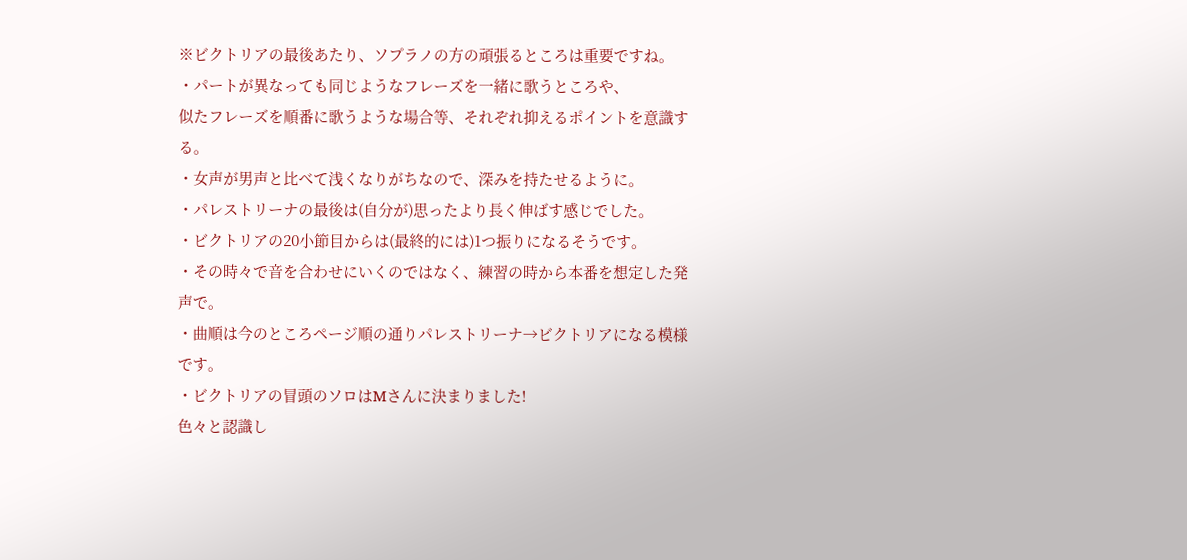※ビクトリアの最後あたり、ソプラノの方の頑張るところは重要ですね。
・パートが異なっても同じようなフレーズを一緒に歌うところや、
似たフレーズを順番に歌うような場合等、それぞれ抑えるポイントを意識する。
・女声が男声と比べて浅くなりがちなので、深みを持たせるように。
・パレストリーナの最後は(自分が)思ったより長く伸ばす感じでした。
・ビクトリアの20小節目からは(最終的には)1つ振りになるそうです。
・その時々で音を合わせにいくのではなく、練習の時から本番を想定した発声で。
・曲順は今のところページ順の通りパレストリーナ→ビクトリアになる模様です。
・ビクトリアの冒頭のソロはMさんに決まりました!
色々と認識し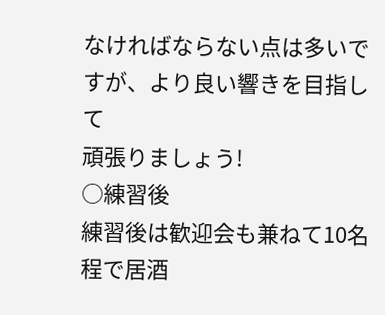なければならない点は多いですが、より良い響きを目指して
頑張りましょう!
○練習後
練習後は歓迎会も兼ねて10名程で居酒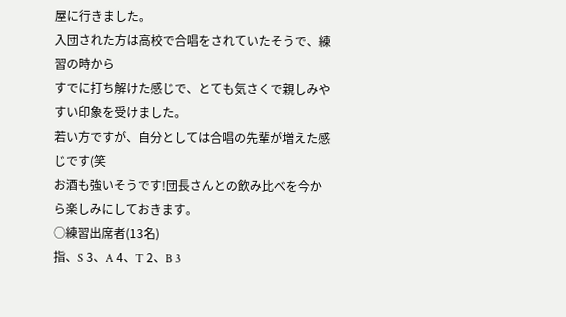屋に行きました。
入団された方は高校で合唱をされていたそうで、練習の時から
すでに打ち解けた感じで、とても気さくで親しみやすい印象を受けました。
若い方ですが、自分としては合唱の先輩が増えた感じです(笑
お酒も強いそうです!団長さんとの飲み比べを今から楽しみにしておきます。
○練習出席者(13名)
指、S 3、A 4、T 2、B 3